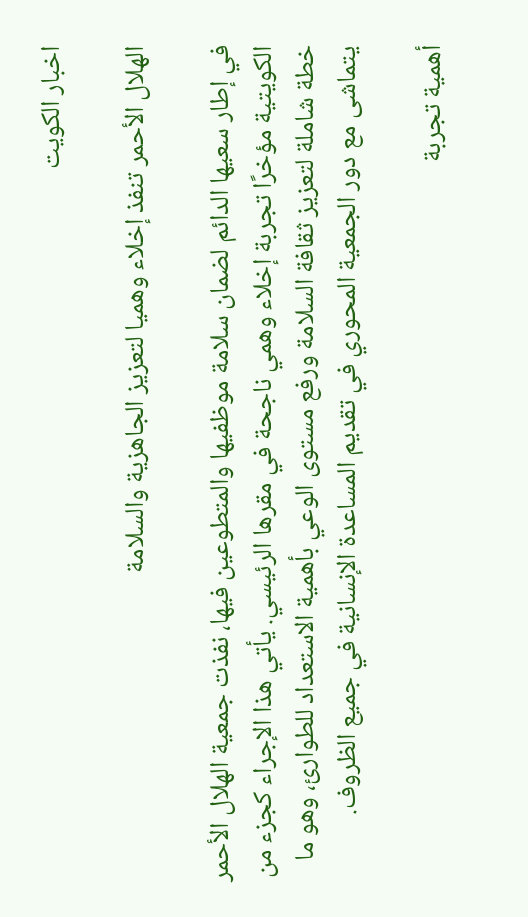اخبار الكويت

الهلال الأحمر تنفذ إخلاء وهميا لتعزيز الجاهزية والسلامة

في إطار سعيها الدائم لضمان سلامة موظفيها والمتطوعين فيها، نفذت جمعية الهلال الأحمر الكويتية مؤخرًا تجربة إخلاء وهمي ناجحة في مقرها الرئيسي. يأتي هذا الإجراء كجزء من خطة شاملة لتعزيز ثقافة السلامة ورفع مستوى الوعي بأهمية الاستعداد للطوارئ، وهو ما يتماشى مع دور الجمعية المحوري في تقديم المساعدة الإنسانية في جميع الظروف.

أهمية تجربة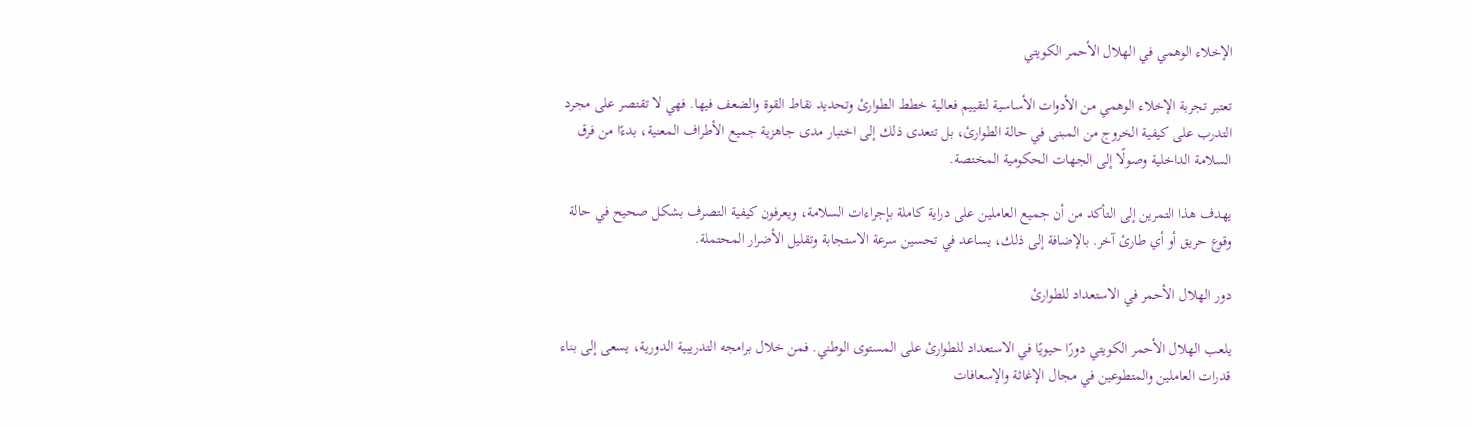الإخلاء الوهمي في الهلال الأحمر الكويتي

تعتبر تجربة الإخلاء الوهمي من الأدوات الأساسية لتقييم فعالية خطط الطوارئ وتحديد نقاط القوة والضعف فيها. فهي لا تقتصر على مجرد التدرب على كيفية الخروج من المبنى في حالة الطوارئ، بل تتعدى ذلك إلى اختبار مدى جاهزية جميع الأطراف المعنية، بدءًا من فرق السلامة الداخلية وصولًا إلى الجهات الحكومية المختصة.

يهدف هذا التمرين إلى التأكد من أن جميع العاملين على دراية كاملة بإجراءات السلامة، ويعرفون كيفية التصرف بشكل صحيح في حالة وقوع حريق أو أي طارئ آخر. بالإضافة إلى ذلك، يساعد في تحسين سرعة الاستجابة وتقليل الأضرار المحتملة.

دور الهلال الأحمر في الاستعداد للطوارئ

يلعب الهلال الأحمر الكويتي دورًا حيويًا في الاستعداد للطوارئ على المستوى الوطني. فمن خلال برامجه التدريبية الدورية، يسعى إلى بناء قدرات العاملين والمتطوعين في مجال الإغاثة والإسعافات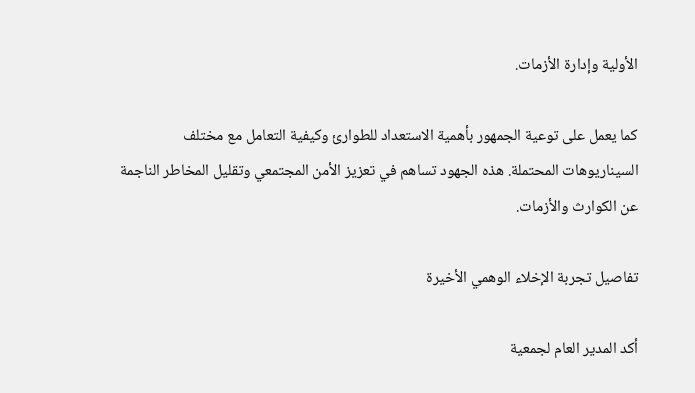الأولية وإدارة الأزمات.

كما يعمل على توعية الجمهور بأهمية الاستعداد للطوارئ وكيفية التعامل مع مختلف السيناريوهات المحتملة. هذه الجهود تساهم في تعزيز الأمن المجتمعي وتقليل المخاطر الناجمة عن الكوارث والأزمات.

تفاصيل تجربة الإخلاء الوهمي الأخيرة

أكد المدير العام لجمعية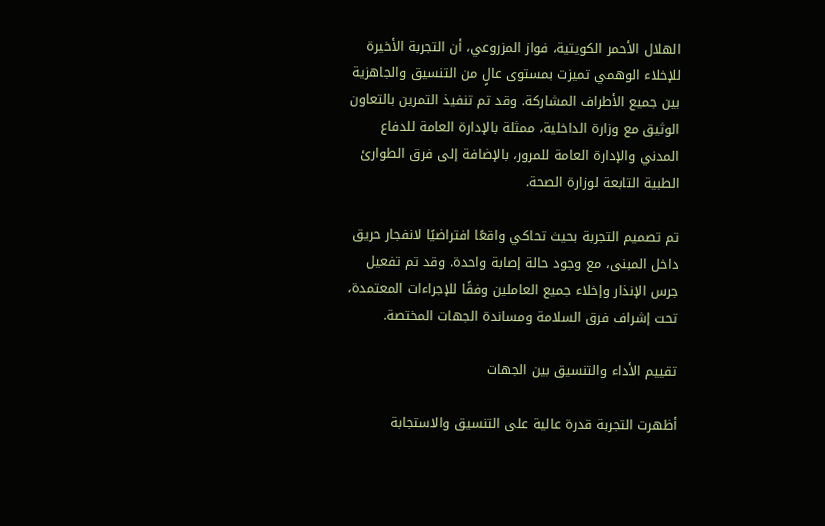الهلال الأحمر الكويتية، فواز المزروعي، أن التجربة الأخيرة للإخلاء الوهمي تميزت بمستوى عالٍ من التنسيق والجاهزية بين جميع الأطراف المشاركة. وقد تم تنفيذ التمرين بالتعاون الوثيق مع وزارة الداخلية، ممثلة بالإدارة العامة للدفاع المدني والإدارة العامة للمرور، بالإضافة إلى فرق الطوارئ الطبية التابعة لوزارة الصحة.

تم تصميم التجربة بحيث تحاكي واقعًا افتراضيًا لانفجار حريق داخل المبنى، مع وجود حالة إصابة واحدة. وقد تم تفعيل جرس الإنذار وإخلاء جميع العاملين وفقًا للإجراءات المعتمدة، تحت إشراف فرق السلامة ومساندة الجهات المختصة.

تقييم الأداء والتنسيق بين الجهات

أظهرت التجربة قدرة عالية على التنسيق والاستجابة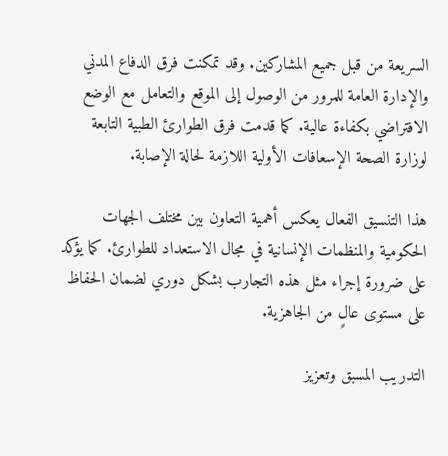السريعة من قبل جميع المشاركين. وقد تمكنت فرق الدفاع المدني والإدارة العامة للمرور من الوصول إلى الموقع والتعامل مع الوضع الافتراضي بكفاءة عالية. كما قدمت فرق الطوارئ الطبية التابعة لوزارة الصحة الإسعافات الأولية اللازمة لحالة الإصابة.

هذا التنسيق الفعال يعكس أهمية التعاون بين مختلف الجهات الحكومية والمنظمات الإنسانية في مجال الاستعداد للطوارئ. كما يؤكد على ضرورة إجراء مثل هذه التجارب بشكل دوري لضمان الحفاظ على مستوى عالٍ من الجاهزية.

التدريب المسبق وتعزيز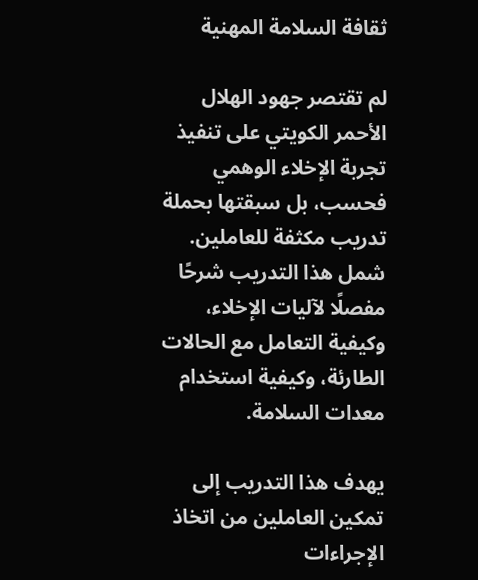ثقافة السلامة المهنية

لم تقتصر جهود الهلال الأحمر الكويتي على تنفيذ تجربة الإخلاء الوهمي فحسب، بل سبقتها بحملة تدريب مكثفة للعاملين. شمل هذا التدريب شرحًا مفصلًا لآليات الإخلاء، وكيفية التعامل مع الحالات الطارئة، وكيفية استخدام معدات السلامة.

يهدف هذا التدريب إلى تمكين العاملين من اتخاذ الإجراءات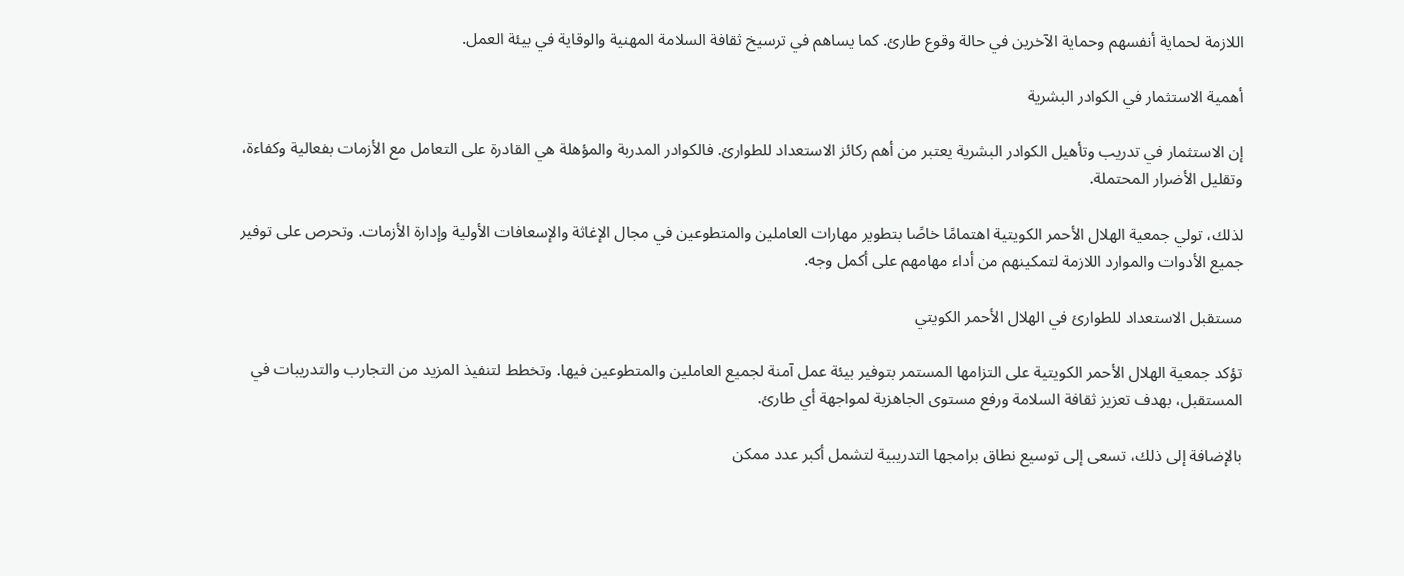اللازمة لحماية أنفسهم وحماية الآخرين في حالة وقوع طارئ. كما يساهم في ترسيخ ثقافة السلامة المهنية والوقاية في بيئة العمل.

أهمية الاستثمار في الكوادر البشرية

إن الاستثمار في تدريب وتأهيل الكوادر البشرية يعتبر من أهم ركائز الاستعداد للطوارئ. فالكوادر المدربة والمؤهلة هي القادرة على التعامل مع الأزمات بفعالية وكفاءة، وتقليل الأضرار المحتملة.

لذلك، تولي جمعية الهلال الأحمر الكويتية اهتمامًا خاصًا بتطوير مهارات العاملين والمتطوعين في مجال الإغاثة والإسعافات الأولية وإدارة الأزمات. وتحرص على توفير جميع الأدوات والموارد اللازمة لتمكينهم من أداء مهامهم على أكمل وجه.

مستقبل الاستعداد للطوارئ في الهلال الأحمر الكويتي

تؤكد جمعية الهلال الأحمر الكويتية على التزامها المستمر بتوفير بيئة عمل آمنة لجميع العاملين والمتطوعين فيها. وتخطط لتنفيذ المزيد من التجارب والتدريبات في المستقبل، بهدف تعزيز ثقافة السلامة ورفع مستوى الجاهزية لمواجهة أي طارئ.

بالإضافة إلى ذلك، تسعى إلى توسيع نطاق برامجها التدريبية لتشمل أكبر عدد ممكن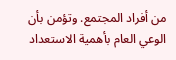من أفراد المجتمع. وتؤمن بأن الوعي العام بأهمية الاستعداد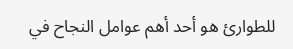للطوارئ هو أحد أهم عوامل النجاح في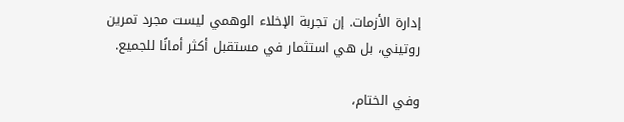إدارة الأزمات. إن تجربة الإخلاء الوهمي ليست مجرد تمرين روتيني، بل هي استثمار في مستقبل أكثر أمانًا للجميع.

وفي الختام،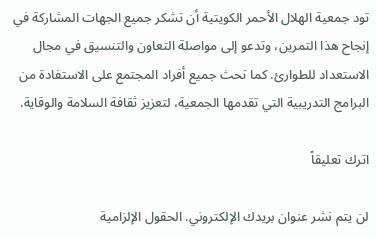تود جمعية الهلال الأحمر الكويتية أن تشكر جميع الجهات المشاركة في إنجاح هذا التمرين، وتدعو إلى مواصلة التعاون والتنسيق في مجال الاستعداد للطوارئ. كما تحث جميع أفراد المجتمع على الاستفادة من البرامج التدريبية التي تقدمها الجمعية، لتعزيز ثقافة السلامة والوقاية.

اترك تعليقاً

لن يتم نشر عنوان بريدك الإلكتروني. الحقول الإلزامية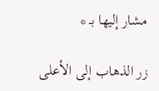مشار إليها بـ *

زر الذهاب إلى الأعلى